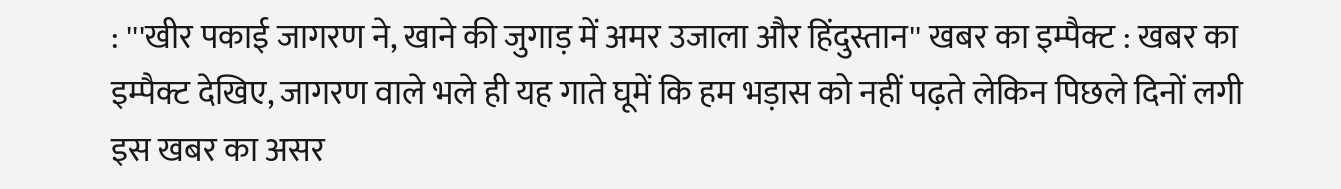: '''खीर पकाई जागरण ने, खाने की जुगाड़ में अमर उजाला और हिंदुस्तान'' खबर का इम्पैक्ट : खबर का इम्पैक्ट देखिए, जागरण वाले भले ही यह गाते घूमें कि हम भड़ास को नहीं पढ़ते लेकिन पिछले दिनों लगी इस खबर का असर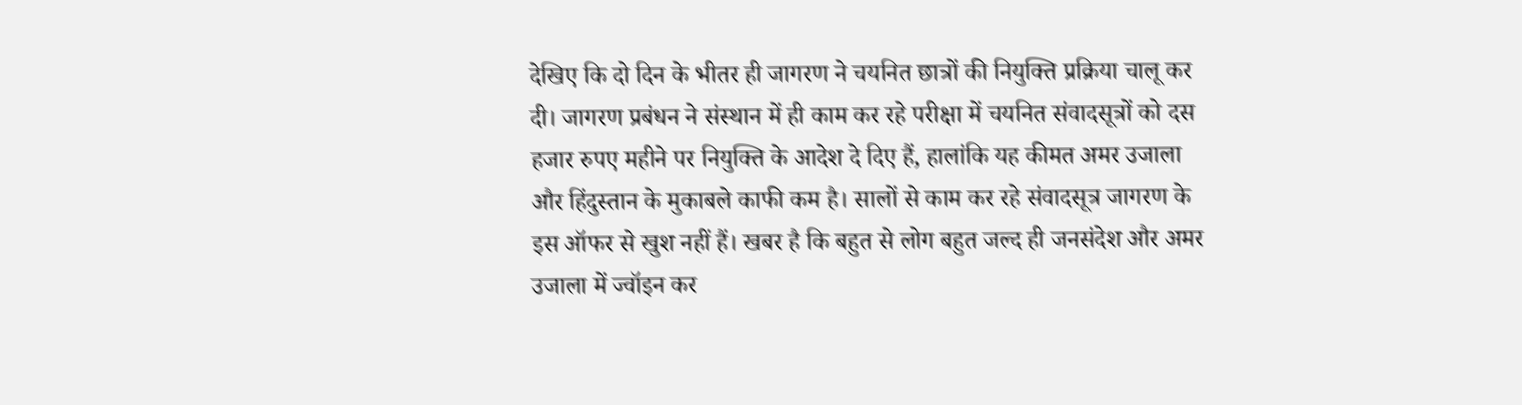देखिए कि दो दिन के भीतर ही जागरण ने चयनित छात्रों की नियुक्ति प्रक्रिया चालू कर दी। जागरण प्रबंधन ने संस्थान में ही काम कर रहे परीक्षा में चयनित संवादसूत्रों को दस हजार रुपए महीने पर नियुक्ति के आदेश दे दिए हैं, हालांकि यह कीमत अमर उजाला और हिंदुस्तान के मुकाबले काफी कम है। सालों से काम कर रहे संवादसूत्र जागरण के इस ऑफर से खुश नहीं हैं। खबर है कि बहुत से लोग बहुत जल्द ही जनसंदेश और अमर उजाला में ज्वॉइन कर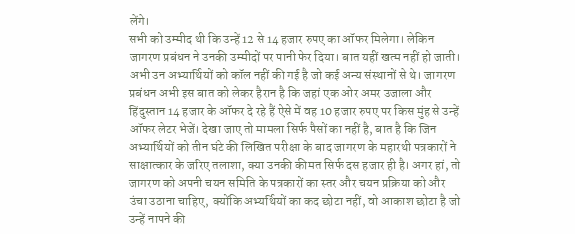लेंगे।
सभी को उम्मीद थी कि उन्हें 12 से 14 हजार रुपए का ऑफर मिलेगा। लेकिन जागरण प्रबंधन ने उनकी उम्मीदों पर पानी फेर दिया। बात यहीं खत्म नहीं हो जाती। अभी उन अभ्यार्थियों को कॉल नहीं की गई है जो कई अन्य संस्थानों से थे। जागरण प्रबंधन अभी इस बात को लेकर हैरान है कि जहां एक ओर अमर उजाला और हिंदुस्तान 14 हजार के ऑफर दे रहे हैं ऐसे में वह 10 हजार रुपए पर किस मुंह से उन्हें ऑफर लेटर भेजें। देखा जाए तो मामला सिर्फ पैसों का नहीं है, बात है कि जिन अभ्यार्थियों को तीन घंटे की लिखित परीक्षा के बाद जागरण के महारथी पत्रकारों ने साक्षात्कार के जरिए तलाशा, क्या उनकी कीमत सिर्फ दस हजार ही है। अगर हां, तो जागरण को अपनी चयन समिति के पत्रकारों का स्तर और चयन प्रक्रिया को और उंचा उठाना चाहिए, क्योंकि अभ्यर्थियों का कद छोटा नहीं, वो आकाश छोटा है जो उन्हें नापने की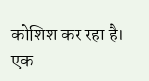कोशिश कर रहा है।
एक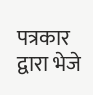पत्रकार द्वारा भेजे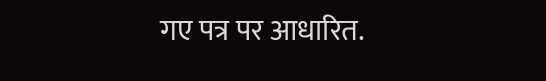गए पत्र पर आधारित.